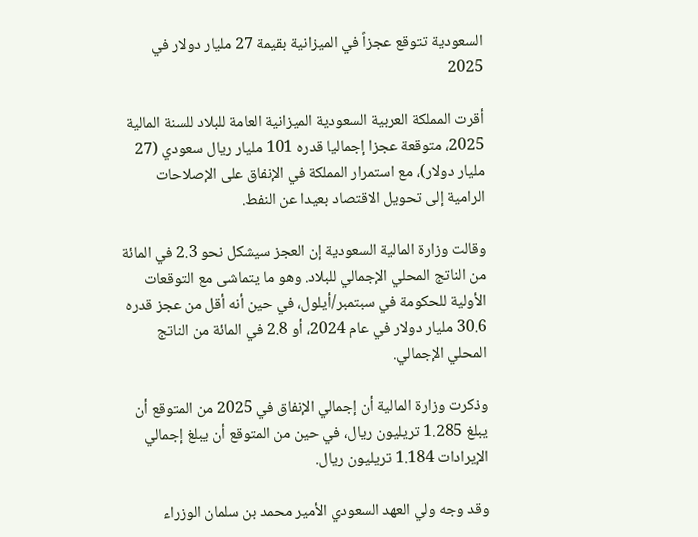السعودية تتوقع عجزاً في الميزانية بقيمة 27 مليار دولار في 2025

أقرت المملكة العربية السعودية الميزانية العامة للبلاد للسنة المالية 2025، متوقعة عجزا إجماليا قدره 101 مليار ريال سعودي (27 مليار دولار)، مع استمرار المملكة في الإنفاق على الإصلاحات الرامية إلى تحويل الاقتصاد بعيدا عن النفط.

وقالت وزارة المالية السعودية إن العجز سيشكل نحو 2.3 في المائة من الناتج المحلي الإجمالي للبلاد. وهو ما يتماشى مع التوقعات الأولية للحكومة في سبتمبر/أيلول، في حين أنه أقل من عجز قدره 30.6 مليار دولار في عام 2024، أو 2.8 في المائة من الناتج المحلي الإجمالي.

وذكرت وزارة المالية أن إجمالي الإنفاق في 2025 من المتوقع أن يبلغ 1.285 تريليون ريال، في حين من المتوقع أن يبلغ إجمالي الإيرادات 1.184 تريليون ريال.

وقد وجه ولي العهد السعودي الأمير محمد بن سلمان الوزراء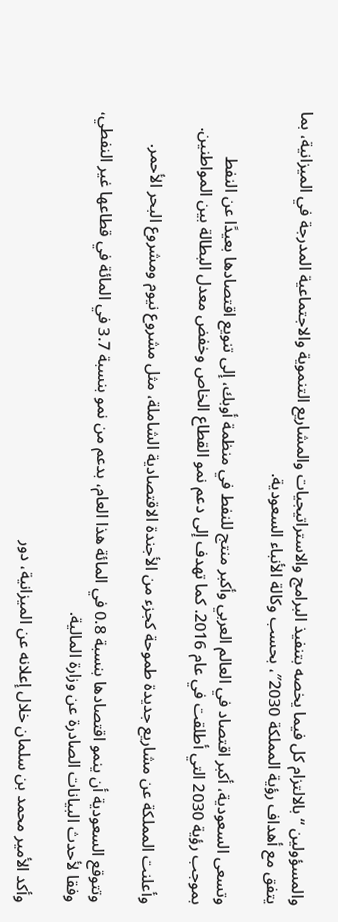والمسؤولين “بالالتزام كل فيما يخصه بتنفيذ البرامج والاستراتيجيات والمشاريع التنموية والاجتماعية المدرجة في الميزانية، بما يتفق مع أهداف رؤية المملكة 2030″، بحسب وكالة الأنباء السعودية.

وتسعى السعودية، أكبر اقتصاد في العالم العربي وأكبر منتج للنفط في منظمة أوبك، إلى تنويع اقتصادها بعيدًا عن النفط بموجب رؤية 2030 التي أطلقت في عام 2016. كما تهدف إلى دعم نمو القطاع الخاص وخفض معدل البطالة بين المواطنين.

وأعلنت المملكة عن مشاريع جديدة طموحة كجزء من الأجندة الاقتصادية الشاملة، مثل مشروع نيوم ومشروع البحر الأحمر.

وتتوقع السعودية أن ينمو اقتصادها بنسبة 0.8 في المائة هذا العام، بدعم من نمو بنسبة 3.7 في المائة في قطاعها غير النفطي، وفقا لأحدث البيانات الصادرة عن وزارة المالية.

وأكد الأمير محمد بن سلمان خلال إعلانه عن الميزانية، دور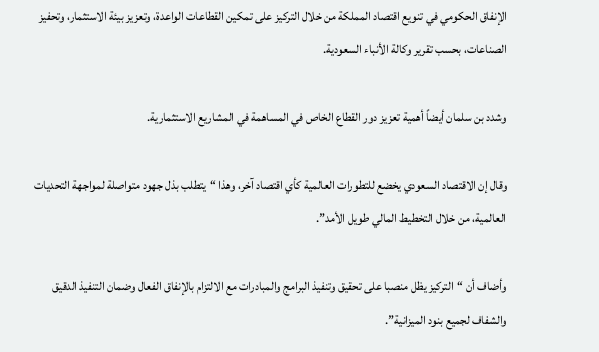الإنفاق الحكومي في تنويع اقتصاد المملكة من خلال التركيز على تمكين القطاعات الواعدة، وتعزيز بيئة الاستثمار، وتحفيز الصناعات، بحسب تقرير وكالة الأنباء السعودية.

وشدد بن سلمان أيضاً أهمية تعزيز دور القطاع الخاص في المساهمة في المشاريع الاستثمارية.

وقال إن الاقتصاد السعودي يخضع للتطورات العالمية كأي اقتصاد آخر، وهذا “يتطلب بذل جهود متواصلة لمواجهة التحديات العالمية، من خلال التخطيط المالي طويل الأمد”.

وأضاف أن “التركيز يظل منصبا على تحقيق وتنفيذ البرامج والمبادرات مع الالتزام بالإنفاق الفعال وضمان التنفيذ الدقيق والشفاف لجميع بنود الميزانية”.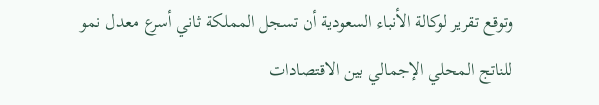وتوقع تقرير لوكالة الأنباء السعودية أن تسجل المملكة ثاني أسرع معدل نمو للناتج المحلي الإجمالي بين الاقتصادات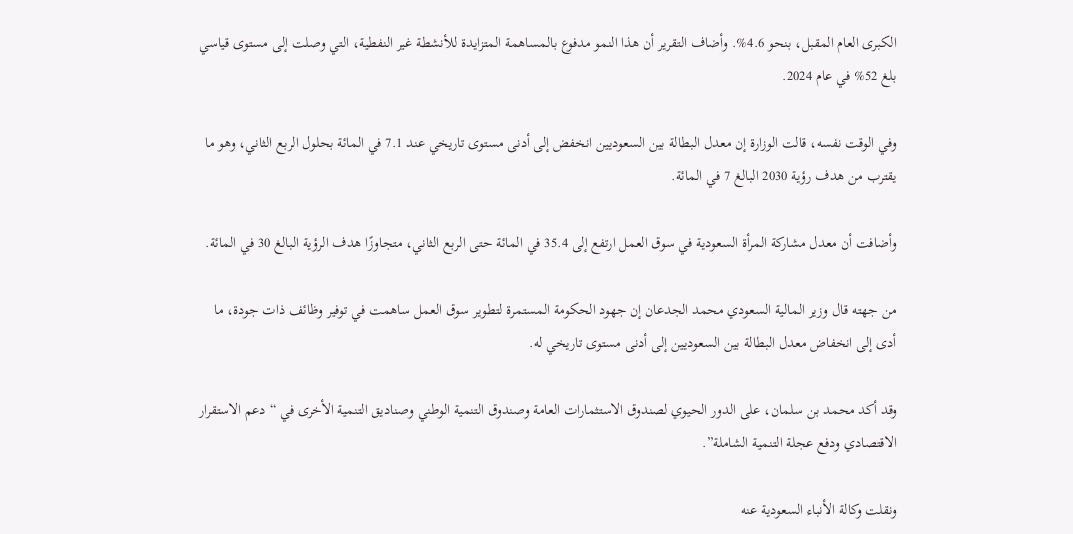الكبرى العام المقبل، بنحو 4.6%. وأضاف التقرير أن هذا النمو مدفوع بالمساهمة المتزايدة للأنشطة غير النفطية، التي وصلت إلى مستوى قياسي بلغ 52% في عام 2024.

وفي الوقت نفسه، قالت الوزارة إن معدل البطالة بين السعوديين انخفض إلى أدنى مستوى تاريخي عند 7.1 في المائة بحلول الربع الثاني، وهو ما يقترب من هدف رؤية 2030 البالغ 7 في المائة.

وأضافت أن معدل مشاركة المرأة السعودية في سوق العمل ارتفع إلى 35.4 في المائة حتى الربع الثاني، متجاوزًا هدف الرؤية البالغ 30 في المائة.

من جهته قال وزير المالية السعودي محمد الجدعان إن جهود الحكومة المستمرة لتطوير سوق العمل ساهمت في توفير وظائف ذات جودة، ما أدى إلى انخفاض معدل البطالة بين السعوديين إلى أدنى مستوى تاريخي له.

وقد أكد محمد بن سلمان، على الدور الحيوي لصندوق الاستثمارات العامة وصندوق التنمية الوطني وصناديق التنمية الأخرى في “دعم الاستقرار الاقتصادي ودفع عجلة التنمية الشاملة”.

ونقلت وكالة الأنباء السعودية عنه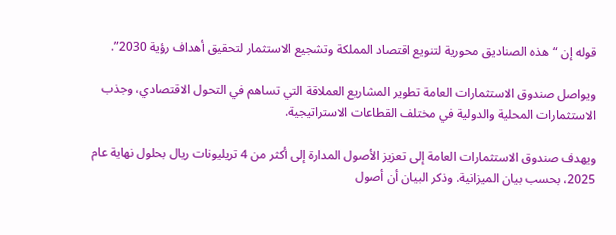قوله إن “هذه الصناديق محورية لتنويع اقتصاد المملكة وتشجيع الاستثمار لتحقيق أهداف رؤية 2030”.

ويواصل صندوق الاستثمارات العامة تطوير المشاريع العملاقة التي تساهم في التحول الاقتصادي، وجذب الاستثمارات المحلية والدولية في مختلف القطاعات الاستراتيجية.

ويهدف صندوق الاستثمارات العامة إلى تعزيز الأصول المدارة إلى أكثر من 4 تريليونات ريال بحلول نهاية عام 2025، بحسب بيان الميزانية. وذكر البيان أن أصول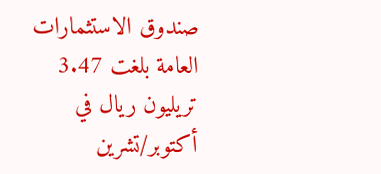صندوق الاستثمارات العامة بلغت 3.47 تريليون ريال في أكتوبر/تشرين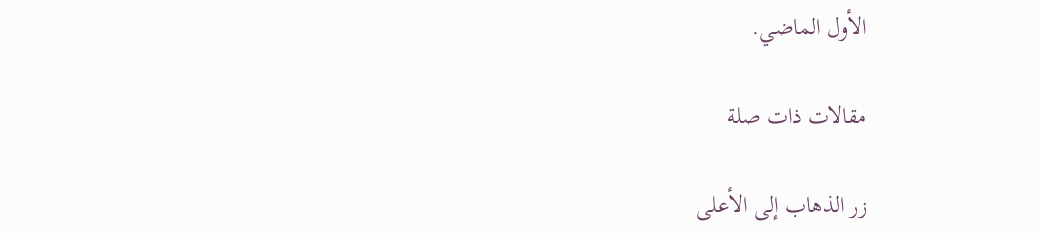الأول الماضي.

مقالات ذات صلة

زر الذهاب إلى الأعلى